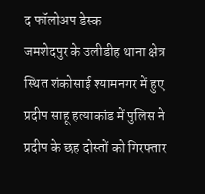द फॉलोअप डेस्क
जमशेदपुर के उलीडीह थाना क्षेत्र स्थित शंकोसाई श्यामनगर में हुए प्रदीप साहू हत्याकांड में पुलिस ने प्रदीप के छह दोस्तों को गिरफ्तार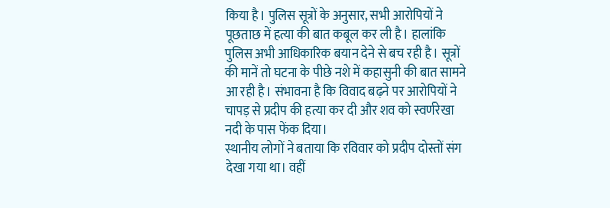किया है। पुलिस सूत्रों के अनुसार, सभी आरोपियों ने पूछताछ में हत्या की बात कबूल कर ली है। हालांकि पुलिस अभी आधिकारिक बयान देने से बच रही है। सूत्रों की मानें तो घटना के पीछे नशे में कहासुनी की बात सामने आ रही है। संभावना है कि विवाद बढ़ने पर आरोपियों ने चापड़ से प्रदीप की हत्या कर दी और शव को स्वर्णरेखा नदी के पास फेंक दिया।
स्थानीय लोगों ने बताया कि रविवार को प्रदीप दोस्तों संग देखा गया था। वहीं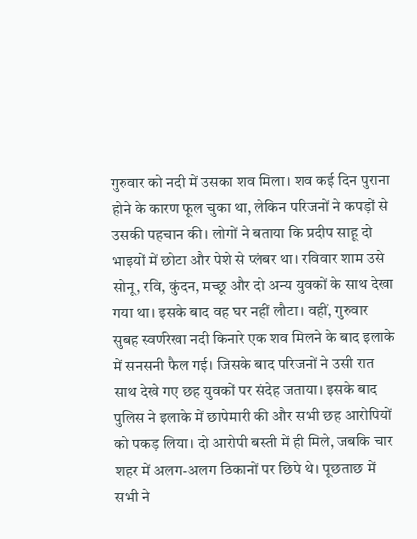गुरुवार को नदी में उसका शव मिला। शव कई दिन पुराना होने के कारण फूल चुका था, लेकिन परिजनों ने कपड़ों से उसकी पहचान की। लोगों ने बताया कि प्रदीप साहू दो भाइयों में छोटा और पेशे से प्लंबर था। रविवार शाम उसे सोनू, रवि, कुंदन, मच्छू और दो अन्य युवकों के साथ देखा गया था। इसके बाद वह घर नहीं लौटा। वहीं, गुरुवार सुबह स्वर्णरेखा नदी किनारे एक शव मिलने के बाद इलाके में सनसनी फैल गई। जिसके बाद परिजनों ने उसी रात साथ देखे गए छह युवकों पर संदेह जताया। इसके बाद पुलिस ने इलाके में छापेमारी की और सभी छह आरोपियों को पकड़ लिया। दो आरोपी बस्ती में ही मिले, जबकि चार शहर में अलग-अलग ठिकानों पर छिपे थे। पूछताछ में सभी ने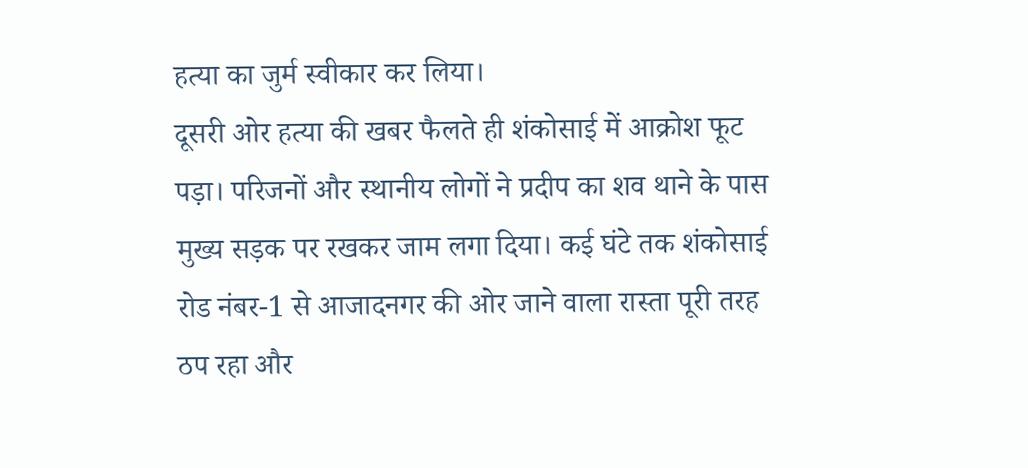हत्या का जुर्म स्वीकार कर लिया।
दूसरी ओर हत्या की खबर फैलते ही शंकोसाई में आक्रोश फूट पड़ा। परिजनों और स्थानीय लोगों ने प्रदीप का शव थाने के पास मुख्य सड़क पर रखकर जाम लगा दिया। कई घंटे तक शंकोसाई रोड नंबर-1 से आजादनगर की ओर जाने वाला रास्ता पूरी तरह ठप रहा और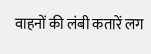वाहनों की लंबी कतारें लग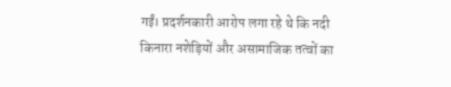गईं। प्रदर्शनकारी आरोप लगा रहे थे कि नदी किनारा नशेड़ियों और असामाजिक तत्वों का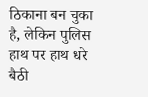ठिकाना बन चुका है, लेकिन पुलिस हाथ पर हाथ धरे बैठी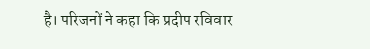है। परिजनों ने कहा कि प्रदीप रविवार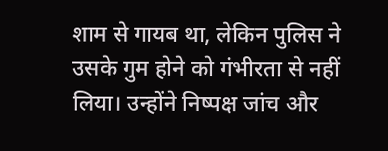शाम से गायब था, लेकिन पुलिस ने उसके गुम होने को गंभीरता से नहीं लिया। उन्होंने निष्पक्ष जांच और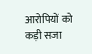आरोपियों को कड़ी सजा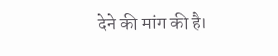देने की मांग की है।